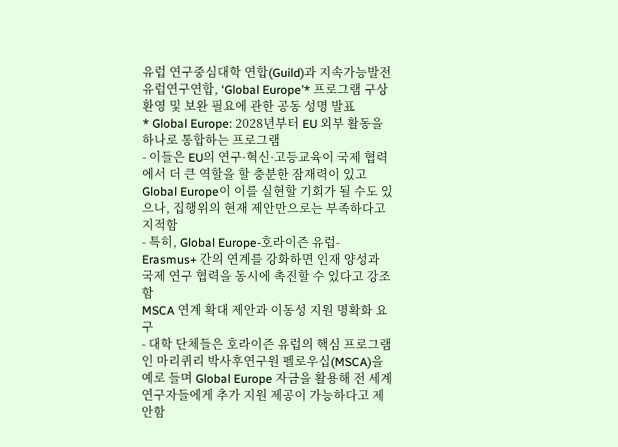유럽 연구중심대학 연합(Guild)과 지속가능발전 유럽연구연합, ‘Global Europe’* 프로그램 구상 환영 및 보완 필요에 관한 공동 성명 발표
* Global Europe: 2028년부터 EU 외부 활동을 하나로 통합하는 프로그램
- 이들은 EU의 연구·혁신·고등교육이 국제 협력에서 더 큰 역할을 할 충분한 잠재력이 있고 Global Europe이 이를 실현할 기회가 될 수도 있으나, 집행위의 현재 제안만으로는 부족하다고 지적함
- 특히, Global Europe-호라이즌 유럽-Erasmus+ 간의 연계를 강화하면 인재 양성과 국제 연구 협력을 동시에 촉진할 수 있다고 강조함
MSCA 연계 확대 제안과 이동성 지원 명확화 요구
- 대학 단체들은 호라이즌 유럽의 핵심 프로그램인 마리퀴리 박사후연구원 펠로우십(MSCA)을 예로 들며 Global Europe 자금을 활용해 전 세계 연구자들에게 추가 지원 제공이 가능하다고 제안함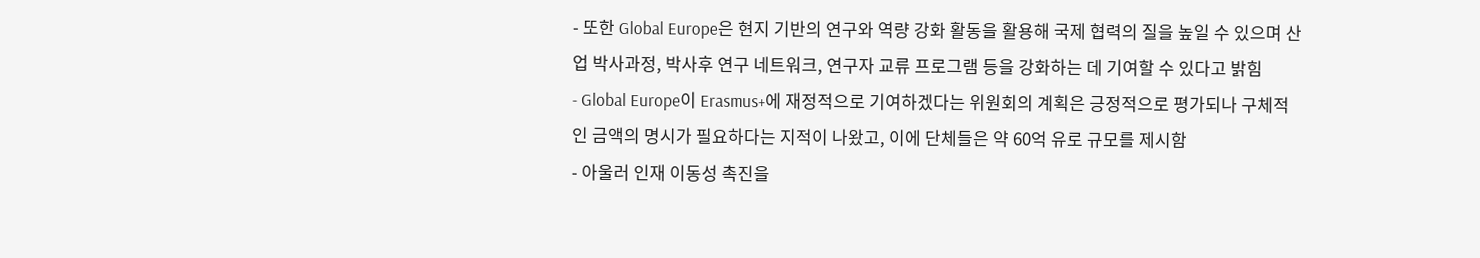- 또한 Global Europe은 현지 기반의 연구와 역량 강화 활동을 활용해 국제 협력의 질을 높일 수 있으며 산업 박사과정, 박사후 연구 네트워크, 연구자 교류 프로그램 등을 강화하는 데 기여할 수 있다고 밝힘
- Global Europe이 Erasmus+에 재정적으로 기여하겠다는 위원회의 계획은 긍정적으로 평가되나 구체적인 금액의 명시가 필요하다는 지적이 나왔고, 이에 단체들은 약 60억 유로 규모를 제시함
- 아울러 인재 이동성 촉진을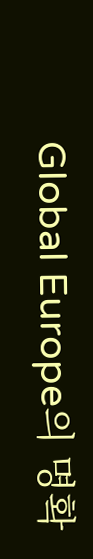Global Europe의 명확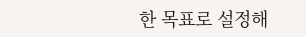한 목표로 설정해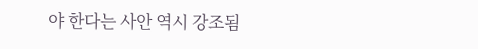야 한다는 사안 역시 강조됨